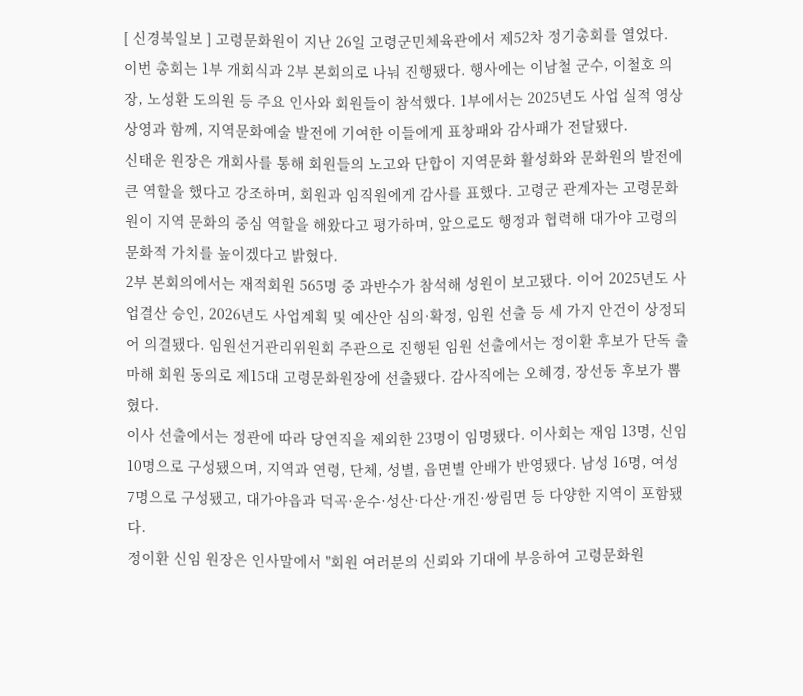[ 신경북일보 ] 고령문화원이 지난 26일 고령군민체육관에서 제52차 정기총회를 열었다.
이번 총회는 1부 개회식과 2부 본회의로 나눠 진행됐다. 행사에는 이남철 군수, 이철호 의장, 노성환 도의원 등 주요 인사와 회원들이 참석했다. 1부에서는 2025년도 사업 실적 영상 상영과 함께, 지역문화예술 발전에 기여한 이들에게 표창패와 감사패가 전달됐다.
신태운 원장은 개회사를 통해 회원들의 노고와 단합이 지역문화 활성화와 문화원의 발전에 큰 역할을 했다고 강조하며, 회원과 임직원에게 감사를 표했다. 고령군 관계자는 고령문화원이 지역 문화의 중심 역할을 해왔다고 평가하며, 앞으로도 행정과 협력해 대가야 고령의 문화적 가치를 높이겠다고 밝혔다.
2부 본회의에서는 재적회원 565명 중 과반수가 참석해 성원이 보고됐다. 이어 2025년도 사업결산 승인, 2026년도 사업계획 및 예산안 심의·확정, 임원 선출 등 세 가지 안건이 상정되어 의결됐다. 임원선거관리위원회 주관으로 진행된 임원 선출에서는 정이환 후보가 단독 출마해 회원 동의로 제15대 고령문화원장에 선출됐다. 감사직에는 오혜경, 장선동 후보가 뽑혔다.
이사 선출에서는 정관에 따라 당연직을 제외한 23명이 임명됐다. 이사회는 재임 13명, 신임 10명으로 구성됐으며, 지역과 연령, 단체, 성별, 읍면별 안배가 반영됐다. 남성 16명, 여성 7명으로 구성됐고, 대가야읍과 덕곡·운수·성산·다산·개진·쌍림면 등 다양한 지역이 포함됐다.
정이환 신임 원장은 인사말에서 "회원 여러분의 신뢰와 기대에 부응하여 고령문화원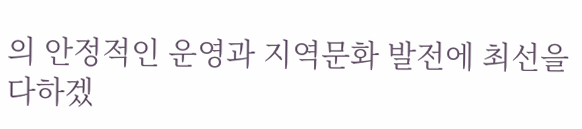의 안정적인 운영과 지역문화 발전에 최선을 다하겠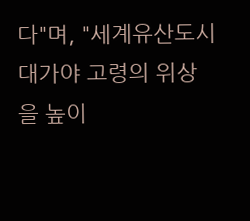다"며, "세계유산도시 대가야 고령의 위상을 높이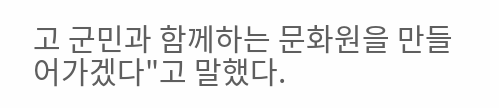고 군민과 함께하는 문화원을 만들어가겠다"고 말했다.